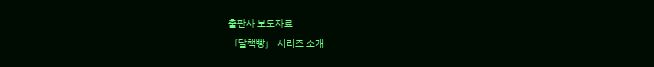출판사 보도자료
「달책빵」 시리즈 소개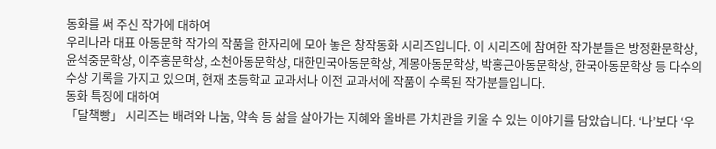동화를 써 주신 작가에 대하여
우리나라 대표 아동문학 작가의 작품을 한자리에 모아 놓은 창작동화 시리즈입니다. 이 시리즈에 참여한 작가분들은 방정환문학상, 윤석중문학상, 이주홍문학상, 소천아동문학상, 대한민국아동문학상, 계몽아동문학상, 박홍근아동문학상, 한국아동문학상 등 다수의 수상 기록을 가지고 있으며, 현재 초등학교 교과서나 이전 교과서에 작품이 수록된 작가분들입니다.
동화 특징에 대하여
「달책빵」 시리즈는 배려와 나눔, 약속 등 삶을 살아가는 지혜와 올바른 가치관을 키울 수 있는 이야기를 담았습니다. ‘나’보다 ‘우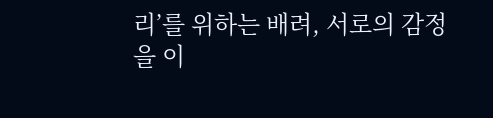리’를 위하는 배려, 서로의 감정을 이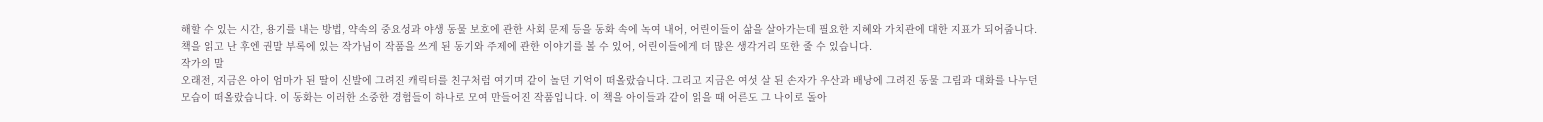해할 수 있는 시간, 용기를 내는 방법, 약속의 중요성과 야생 동물 보호에 관한 사회 문제 등을 동화 속에 녹여 내어, 어린이들이 삶을 살아가는데 필요한 지혜와 가치관에 대한 지표가 되어줍니다. 책을 읽고 난 후엔 권말 부록에 있는 작가님이 작품을 쓰게 된 동기와 주제에 관한 이야기를 볼 수 있어, 어린이들에게 더 많은 생각거리 또한 줄 수 있습니다.
작가의 말
오래전, 지금은 아이 엄마가 된 딸이 신발에 그려진 캐릭터를 친구처럼 여기며 같이 놀던 기억이 떠올랐습니다. 그리고 지금은 여섯 살 된 손자가 우산과 배낭에 그려진 동물 그림과 대화를 나누던 모습이 떠올랐습니다. 이 동화는 이러한 소중한 경험들이 하나로 모여 만들어진 작품입니다. 이 책을 아이들과 같이 읽을 때 어른도 그 나이로 돌아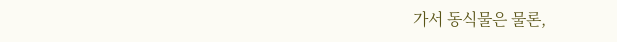가서 동식물은 물론,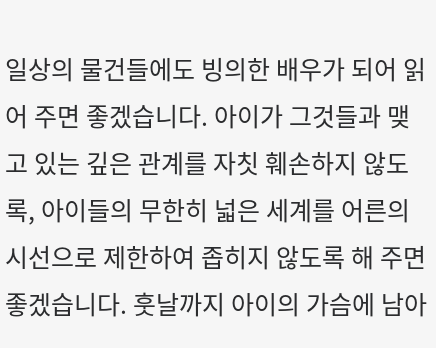일상의 물건들에도 빙의한 배우가 되어 읽어 주면 좋겠습니다. 아이가 그것들과 맺고 있는 깊은 관계를 자칫 훼손하지 않도록, 아이들의 무한히 넓은 세계를 어른의 시선으로 제한하여 좁히지 않도록 해 주면 좋겠습니다. 훗날까지 아이의 가슴에 남아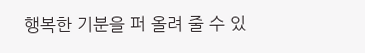행복한 기분을 퍼 올려 줄 수 있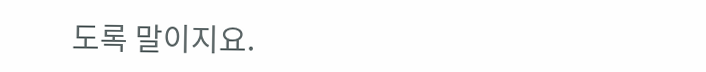도록 말이지요.